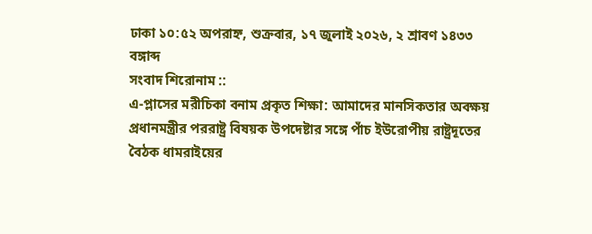ঢাকা ১০:৫২ অপরাহ্ন, শুক্রবার, ১৭ জুলাই ২০২৬, ২ শ্রাবণ ১৪৩৩ বঙ্গাব্দ
সংবাদ শিরোনাম ::
এ-প্লাসের মরীচিকা বনাম প্রকৃত শিক্ষা: আমাদের মানসিকতার অবক্ষয় প্রধানমন্ত্রীর পররাষ্ট্র বিষয়ক উপদেষ্টার সঙ্গে পাঁচ ইউরোপীয় রাষ্ট্রদূতের বৈঠক ধামরাইয়ের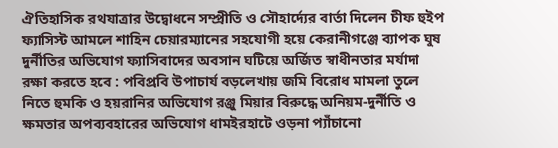ঐতিহাসিক রথযাত্রার উদ্বোধনে সম্প্রীতি ও সৌহার্দ্যের বার্তা দিলেন চীফ হুইপ ফ্যাসিস্ট আমলে শাহিন চেয়ারম্যানের সহযোগী হয়ে কেরানীগঞ্জে ব্যাপক ঘুষ দুর্নীতির অভিযোগ ফ্যাসিবাদের অবসান ঘটিয়ে অর্জিত স্বাধীনতার মর্যাদা রক্ষা করতে হবে : পবিপ্রবি উপাচার্য বড়লেখায় জমি বিরোধ মামলা তুলে নিতে হুমকি ও হয়রানির অভিযোগ রঞ্জু মিয়ার বিরুদ্ধে অনিয়ম-দুর্নীতি ও ক্ষমতার অপব্যবহারের অভিযোগ ধামইরহাটে ওড়না প্যাঁচানো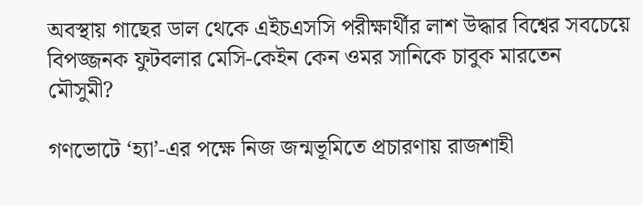অবস্থায় গাছের ডাল থেকে এইচএসসি পরীক্ষার্থীর লাশ উদ্ধার বিশ্বের সবচেয়ে বিপজ্জনক ফুটবলার মেসি-কেইন কেন ওমর সানিকে চাবুক মারতেন মৌসুমী?

গণভোটে ‘হ্যা’-এর পক্ষে নিজ জন্মভূমিতে প্রচারণায় রাজশাহী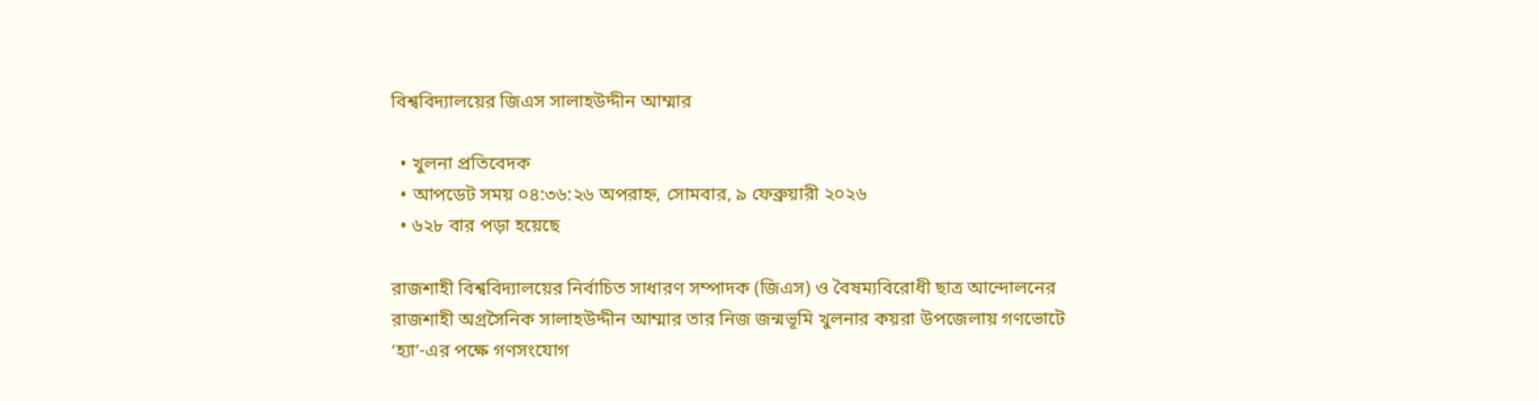বিশ্ববিদ্যালয়ের জিএস সালাহউদ্দীন আম্মার

  • খুলনা প্রতিবেদক
  • আপডেট সময় ০৪:৩৬:২৬ অপরাহ্ন, সোমবার, ৯ ফেব্রুয়ারী ২০২৬
  • ৬২৮ বার পড়া হয়েছে

রাজশাহী বিশ্ববিদ্যালয়ের নির্বাচিত সাধারণ সম্পাদক (জিএস) ও বৈষম্যবিরোধী ছাত্র আন্দোলনের রাজশাহী অগ্রসৈনিক সালাহউদ্দীন আম্মার তার নিজ জন্মভূমি খুলনার কয়রা উপজেলায় গণভোটে ‘হ্যা’-এর পক্ষে গণসংযোগ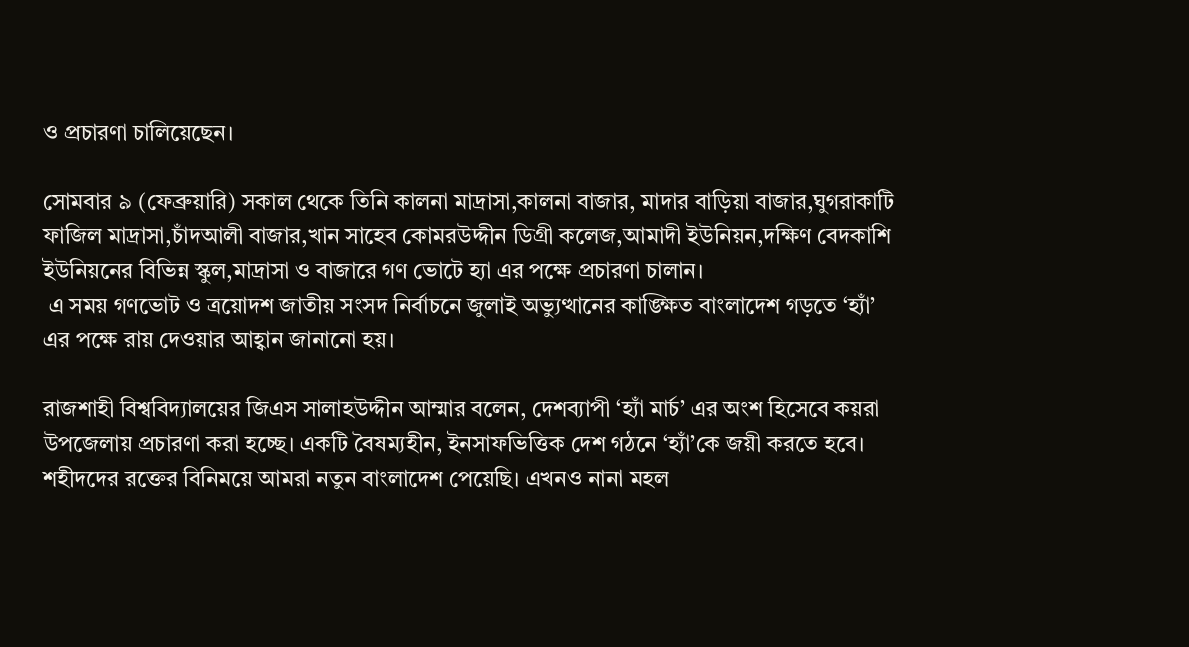ও প্রচারণা চালিয়েছেন।

সোমবার ৯ (ফেব্রুয়ারি) সকাল থেকে তিনি কালনা মাদ্রাসা,কালনা বাজার, মাদার বাড়িয়া বাজার,ঘুগরাকাটি ফাজিল মাদ্রাসা,চাঁদআলী বাজার,খান সাহেব কোমরউদ্দীন ডিগ্রী কলেজ,আমাদী ইউনিয়ন,দক্ষিণ বেদকাশি ইউনিয়নের বিভিন্ন স্কুল,মাদ্রাসা ও বাজারে গণ ভোটে হ্যা এর পক্ষে প্রচারণা চালান।
 এ সময় গণভোট ও ত্রয়োদশ জাতীয় সংসদ নির্বাচনে জুলাই অভ্যুত্থানের কাঙ্ক্ষিত বাংলাদেশ গড়তে ‘হ্যাঁ’ এর পক্ষে রায় দেওয়ার আহ্বান জানানো হয়।

রাজশাহী বিশ্ববিদ্যালয়ের জিএস সালাহউদ্দীন আম্মার বলেন, দেশব্যাপী ‘হ্যাঁ মার্চ’ এর অংশ হিসেবে কয়রা উপজেলায় প্রচারণা করা হচ্ছে। একটি বৈষম্যহীন, ইনসাফভিত্তিক দেশ গঠনে ‘হ্যাঁ’কে জয়ী করতে হবে। শহীদদের রক্তের বিনিময়ে আমরা নতুন বাংলাদেশ পেয়েছি। এখনও নানা মহল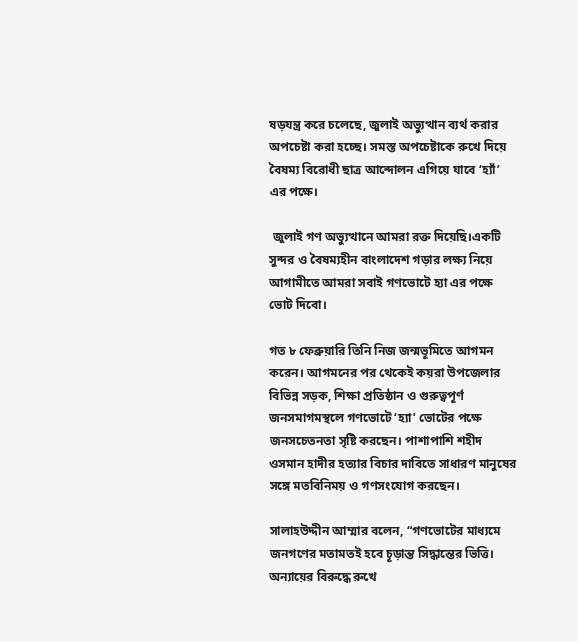ষড়যন্ত্র করে চলেছে, জুলাই অভ্যুত্থান ব্যর্থ করার অপচেষ্টা করা হচ্ছে। সমস্ত অপচেষ্টাকে রুখে দিয়ে বৈষম্য বিরোধী ছাত্র আন্দোলন এগিয়ে যাবে ‘হ্যাঁ’ এর পক্ষে।

 জুলাই গণ অভ্যুত্থানে আমরা রক্ত দিয়েছি।একটি সুন্দর ও বৈষম্যহীন বাংলাদেশ গড়ার লক্ষ্য নিয়ে আগামীতে আমরা সবাই গণভোটে হ্যা এর পক্ষে ভোট দিবো।

গত ৮ ফেব্রুয়ারি তিনি নিজ জন্মভূমিতে আগমন করেন। আগমনের পর থেকেই কয়রা উপজেলার বিভিন্ন সড়ক, শিক্ষা প্রতিষ্ঠান ও গুরুত্বপূর্ণ জনসমাগমস্থলে গণভোটে ‘হ্যা’ ভোটের পক্ষে জনসচেতনতা সৃষ্টি করছেন। পাশাপাশি শহীদ ওসমান হাদীর হত্যার বিচার দাবিতে সাধারণ মানুষের সঙ্গে মতবিনিময় ও গণসংযোগ করছেন।

সালাহউদ্দীন আম্মার বলেন, “গণভোটের মাধ্যমে জনগণের মতামতই হবে চূড়ান্ত সিদ্ধান্তের ভিত্তি। অন্যায়ের বিরুদ্ধে রুখে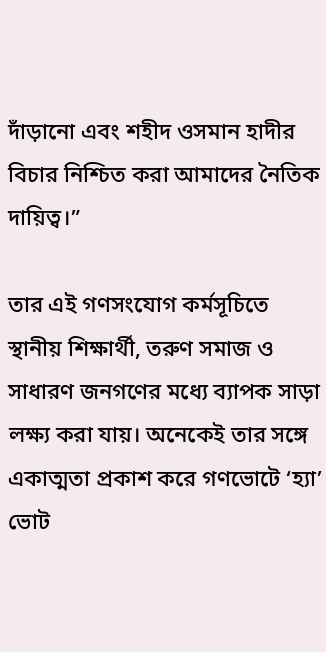দাঁড়ানো এবং শহীদ ওসমান হাদীর বিচার নিশ্চিত করা আমাদের নৈতিক দায়িত্ব।”

তার এই গণসংযোগ কর্মসূচিতে স্থানীয় শিক্ষার্থী, তরুণ সমাজ ও সাধারণ জনগণের মধ্যে ব্যাপক সাড়া লক্ষ্য করা যায়। অনেকেই তার সঙ্গে একাত্মতা প্রকাশ করে গণভোটে ‘হ্যা’ ভোট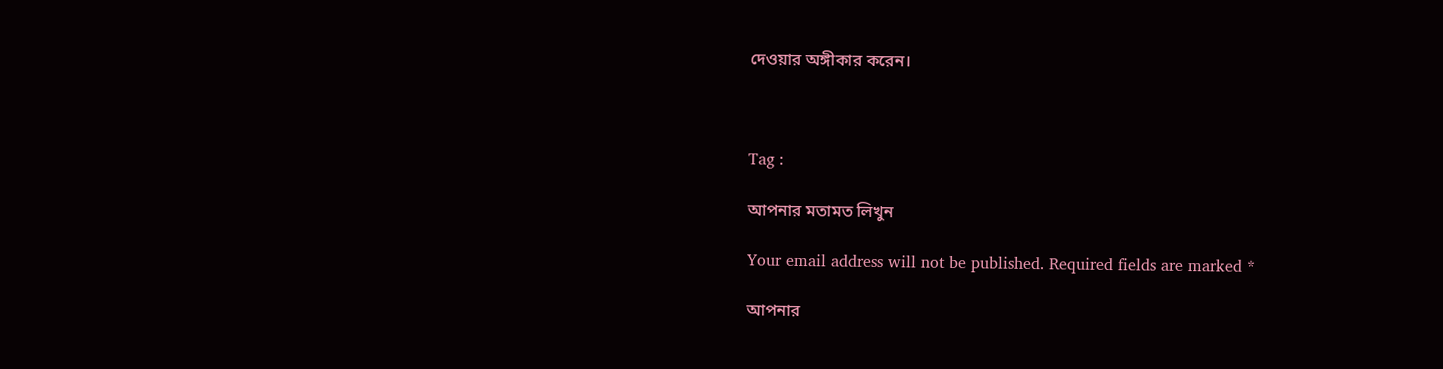দেওয়ার অঙ্গীকার করেন।



Tag :

আপনার মতামত লিখুন

Your email address will not be published. Required fields are marked *

আপনার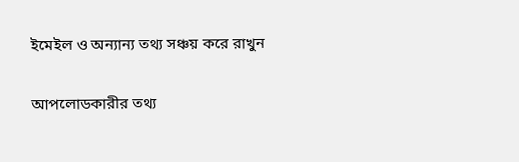ইমেইল ও অন্যান্য তথ্য সঞ্চয় করে রাখুন

আপলোডকারীর তথ্য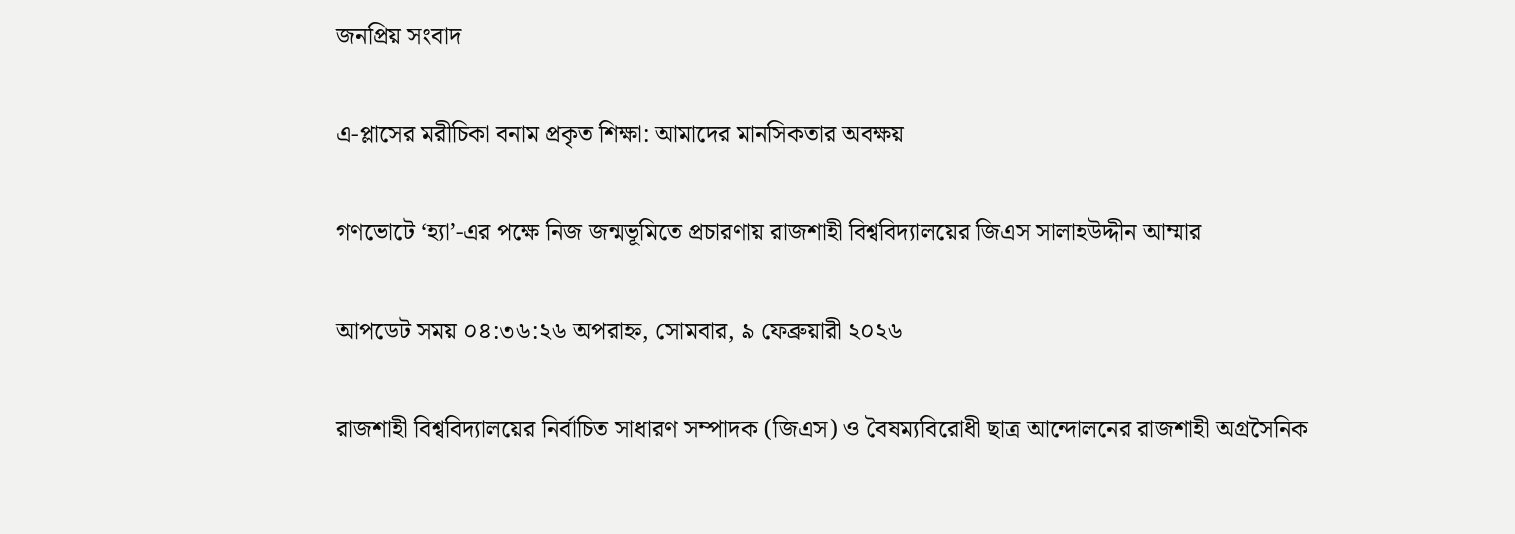জনপ্রিয় সংবাদ

এ-প্লাসের মরীচিকা বনাম প্রকৃত শিক্ষা: আমাদের মানসিকতার অবক্ষয়

গণভোটে ‘হ্যা’-এর পক্ষে নিজ জন্মভূমিতে প্রচারণায় রাজশাহী বিশ্ববিদ্যালয়ের জিএস সালাহউদ্দীন আম্মার

আপডেট সময় ০৪:৩৬:২৬ অপরাহ্ন, সোমবার, ৯ ফেব্রুয়ারী ২০২৬

রাজশাহী বিশ্ববিদ্যালয়ের নির্বাচিত সাধারণ সম্পাদক (জিএস) ও বৈষম্যবিরোধী ছাত্র আন্দোলনের রাজশাহী অগ্রসৈনিক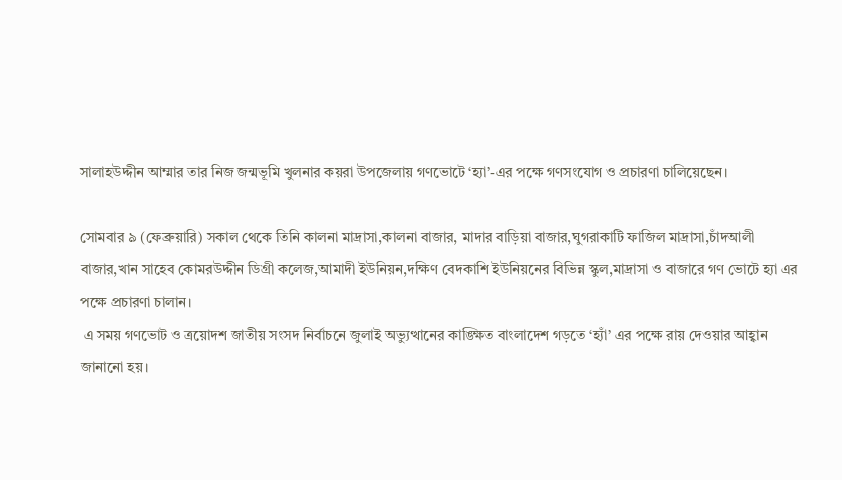সালাহউদ্দীন আম্মার তার নিজ জন্মভূমি খুলনার কয়রা উপজেলায় গণভোটে ‘হ্যা’-এর পক্ষে গণসংযোগ ও প্রচারণা চালিয়েছেন।

সোমবার ৯ (ফেব্রুয়ারি) সকাল থেকে তিনি কালনা মাদ্রাসা,কালনা বাজার, মাদার বাড়িয়া বাজার,ঘুগরাকাটি ফাজিল মাদ্রাসা,চাঁদআলী বাজার,খান সাহেব কোমরউদ্দীন ডিগ্রী কলেজ,আমাদী ইউনিয়ন,দক্ষিণ বেদকাশি ইউনিয়নের বিভিন্ন স্কুল,মাদ্রাসা ও বাজারে গণ ভোটে হ্যা এর পক্ষে প্রচারণা চালান।
 এ সময় গণভোট ও ত্রয়োদশ জাতীয় সংসদ নির্বাচনে জুলাই অভ্যুত্থানের কাঙ্ক্ষিত বাংলাদেশ গড়তে ‘হ্যাঁ’ এর পক্ষে রায় দেওয়ার আহ্বান জানানো হয়।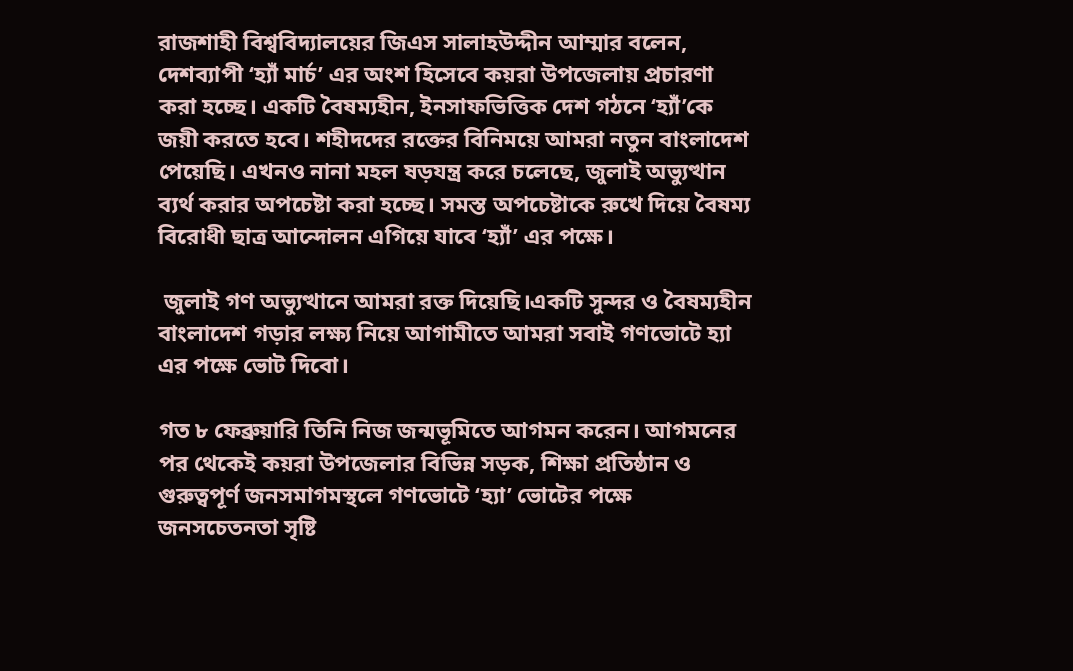রাজশাহী বিশ্ববিদ্যালয়ের জিএস সালাহউদ্দীন আম্মার বলেন, দেশব্যাপী ‘হ্যাঁ মার্চ’ এর অংশ হিসেবে কয়রা উপজেলায় প্রচারণা করা হচ্ছে। একটি বৈষম্যহীন, ইনসাফভিত্তিক দেশ গঠনে ‘হ্যাঁ’কে জয়ী করতে হবে। শহীদদের রক্তের বিনিময়ে আমরা নতুন বাংলাদেশ পেয়েছি। এখনও নানা মহল ষড়যন্ত্র করে চলেছে, জুলাই অভ্যুত্থান ব্যর্থ করার অপচেষ্টা করা হচ্ছে। সমস্ত অপচেষ্টাকে রুখে দিয়ে বৈষম্য বিরোধী ছাত্র আন্দোলন এগিয়ে যাবে ‘হ্যাঁ’ এর পক্ষে।

 জুলাই গণ অভ্যুত্থানে আমরা রক্ত দিয়েছি।একটি সুন্দর ও বৈষম্যহীন বাংলাদেশ গড়ার লক্ষ্য নিয়ে আগামীতে আমরা সবাই গণভোটে হ্যা এর পক্ষে ভোট দিবো।

গত ৮ ফেব্রুয়ারি তিনি নিজ জন্মভূমিতে আগমন করেন। আগমনের পর থেকেই কয়রা উপজেলার বিভিন্ন সড়ক, শিক্ষা প্রতিষ্ঠান ও গুরুত্বপূর্ণ জনসমাগমস্থলে গণভোটে ‘হ্যা’ ভোটের পক্ষে জনসচেতনতা সৃষ্টি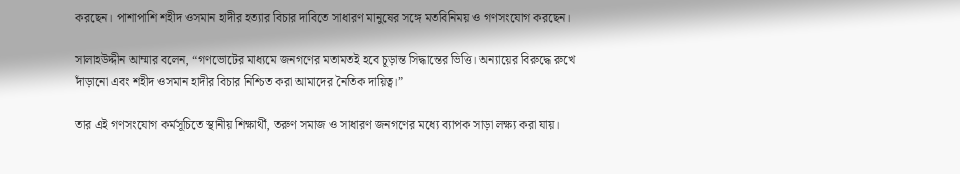করছেন। পাশাপাশি শহীদ ওসমান হাদীর হত্যার বিচার দাবিতে সাধারণ মানুষের সঙ্গে মতবিনিময় ও গণসংযোগ করছেন।

সালাহউদ্দীন আম্মার বলেন, “গণভোটের মাধ্যমে জনগণের মতামতই হবে চূড়ান্ত সিদ্ধান্তের ভিত্তি। অন্যায়ের বিরুদ্ধে রুখে দাঁড়ানো এবং শহীদ ওসমান হাদীর বিচার নিশ্চিত করা আমাদের নৈতিক দায়িত্ব।”

তার এই গণসংযোগ কর্মসূচিতে স্থানীয় শিক্ষার্থী, তরুণ সমাজ ও সাধারণ জনগণের মধ্যে ব্যাপক সাড়া লক্ষ্য করা যায়।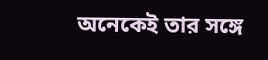অনেকেই তার সঙ্গে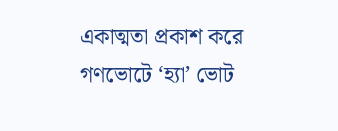একাত্মতা প্রকাশ করে গণভোটে ‘হ্যা’ ভোট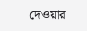দেওয়ার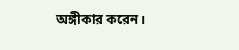অঙ্গীকার করেন।